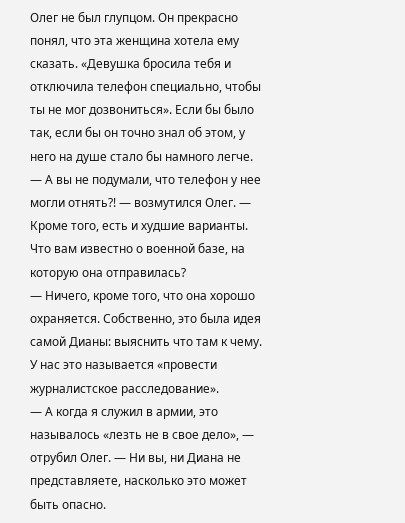Олег не был глупцом. Он прекрасно понял, что эта женщина хотела ему сказать. «Девушка бросила тебя и отключила телефон специально, чтобы ты не мог дозвониться». Если бы было так, если бы он точно знал об этом, у него на душе стало бы намного легче.
— А вы не подумали, что телефон у нее могли отнять?! — возмутился Олег. — Кроме того, есть и худшие варианты. Что вам известно о военной базе, на которую она отправилась?
— Ничего, кроме того, что она хорошо охраняется. Собственно, это была идея самой Дианы: выяснить что там к чему. У нас это называется «провести журналистское расследование».
— А когда я служил в армии, это называлось «лезть не в свое дело», — отрубил Олег. — Ни вы, ни Диана не представляете, насколько это может быть опасно.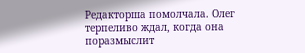Редакторша помолчала. Олег терпеливо ждал, когда она поразмыслит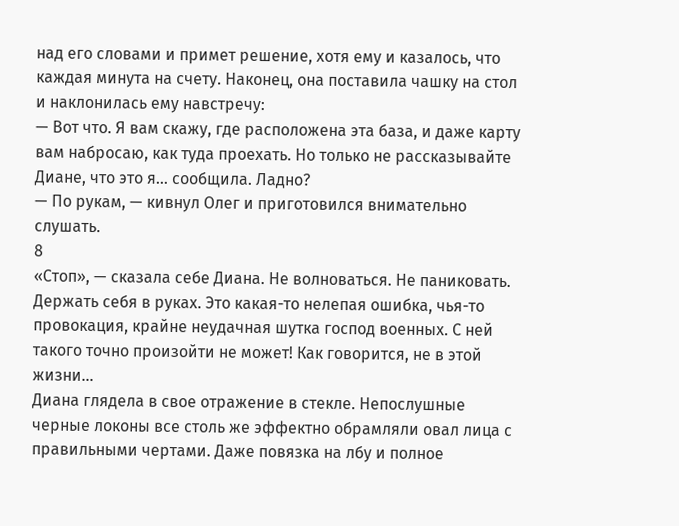над его словами и примет решение, хотя ему и казалось, что каждая минута на счету. Наконец, она поставила чашку на стол и наклонилась ему навстречу:
— Вот что. Я вам скажу, где расположена эта база, и даже карту вам набросаю, как туда проехать. Но только не рассказывайте Диане, что это я… сообщила. Ладно?
— По рукам, — кивнул Олег и приготовился внимательно слушать.
8
«Стоп», — сказала себе Диана. Не волноваться. Не паниковать. Держать себя в руках. Это какая-то нелепая ошибка, чья-то провокация, крайне неудачная шутка господ военных. С ней такого точно произойти не может! Как говорится, не в этой жизни…
Диана глядела в свое отражение в стекле. Непослушные черные локоны все столь же эффектно обрамляли овал лица с правильными чертами. Даже повязка на лбу и полное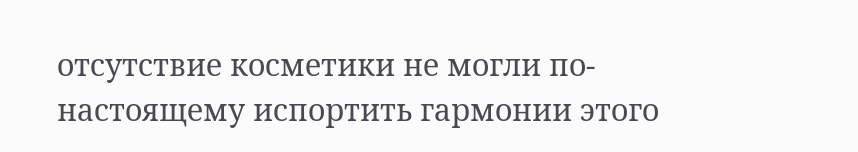отсутствие косметики не могли по-настоящему испортить гармонии этого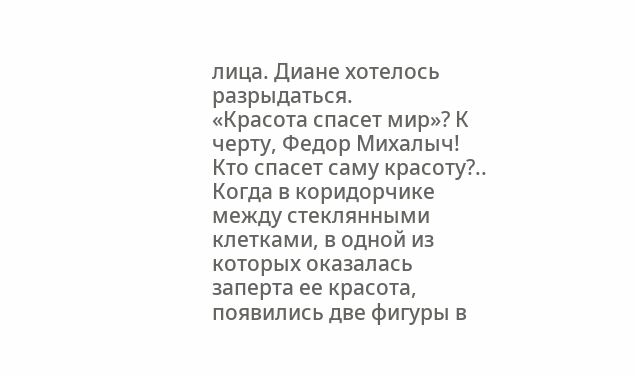лица. Диане хотелось разрыдаться.
«Красота спасет мир»? К черту, Федор Михалыч! Кто спасет саму красоту?..
Когда в коридорчике между стеклянными клетками, в одной из которых оказалась заперта ее красота, появились две фигуры в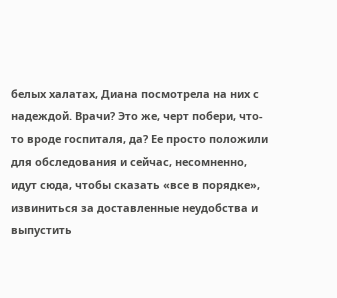белых халатах, Диана посмотрела на них с надеждой. Врачи? Это же, черт побери, что-то вроде госпиталя, да? Ее просто положили для обследования и сейчас, несомненно, идут сюда, чтобы сказать «все в порядке», извиниться за доставленные неудобства и выпустить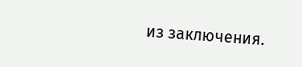из заключения.